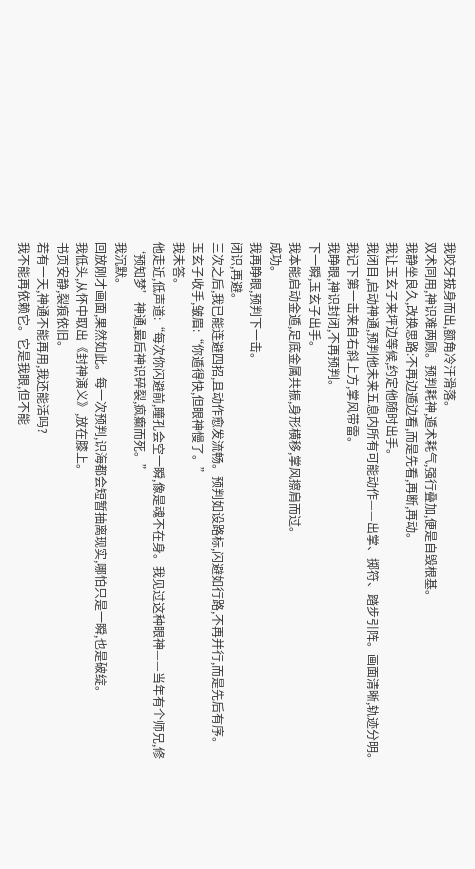我咬牙拔身而出,额角冷汗滑落。
双术同用,神识难两顾。预判耗神,遁术耗气,强行叠加,便是自毁根基。
我静坐良久,改换思路:不再边遁边看,而是先看,再断,再动。
我让玉玄子来坪边等候,约定他随时出手。
我闭目,启动神通,预判他未来五息内所有可能动作——出掌、掷符、踏步引阵。画面清晰,轨迹分明。我记下第一击来自右斜上方,掌风带雷。
我睁眼,神识封闭,不再预判。
下一瞬,玉玄子出手。
我本能启动金遁,足底金属共振,身形横移,掌风擦肩而过。
成功。
我再睁眼,预判下一击。
闭识,再避。
三次之后,我已能连避四招,且动作愈发流畅。预判如设路标,闪避如行路,不再并行,而是先后有序。
玉玄子收手,皱眉:“你遁得快,但眼神慢了。”
我未答。
他走近,低声道:“每次你闪避前,瞳孔会空一瞬,像是魂不在身。我见过这种眼神——当年有个师兄,修‘预知梦’神通,最后神识碎裂,疯癫而死。”
我沉默。
回放刚才画面,果然如此。每一次预判,识海都会短暂抽离现实,哪怕只是一瞬,也是破绽。
我低头,从怀中取出《封神演义》,放在膝上。
书页安静,裂痕依旧。
若有一天,神通不能再用,我还能活吗?
我不能再依赖它。它是我眼,但不能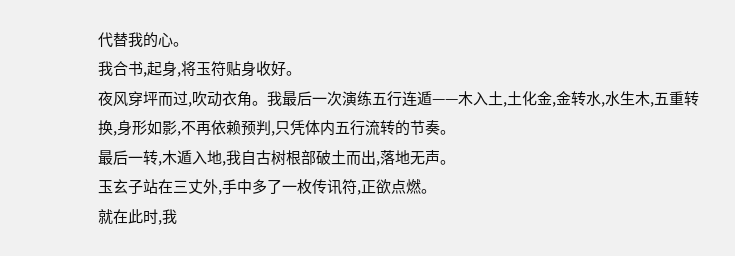代替我的心。
我合书,起身,将玉符贴身收好。
夜风穿坪而过,吹动衣角。我最后一次演练五行连遁——木入土,土化金,金转水,水生木,五重转换,身形如影,不再依赖预判,只凭体内五行流转的节奏。
最后一转,木遁入地,我自古树根部破土而出,落地无声。
玉玄子站在三丈外,手中多了一枚传讯符,正欲点燃。
就在此时,我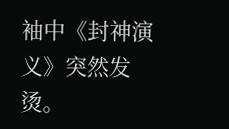袖中《封神演义》突然发烫。